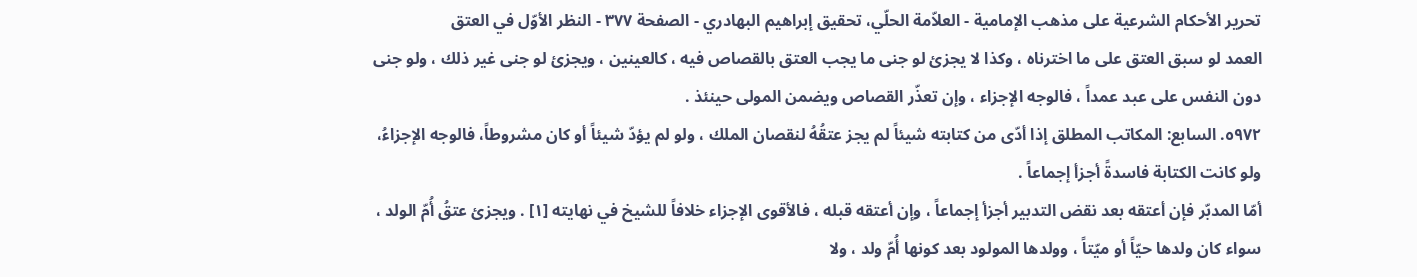تحرير الأحكام الشرعية على مذهب الإمامية - العلاّمة الحلّي، تحقيق إبراهيم البهادري - الصفحة ٣٧٧ - النظر الأوّل في العتق
العمد لو سبق العتق على ما اخترناه ، وكذا لا يجزئ لو جنى ما يجب العتق بالقصاص فيه ، كالعينين ، ويجزئ لو جنى غير ذلك ، ولو جنى دون النفس على عبد عمداً ، فالوجه الإجزاء ، وإن تعذّر القصاص ويضمن المولى حينئذ .
٥٩٧٢. السابع: المكاتب المطلق إذا أدّى من كتابته شيئاً لم يجز عتقُهُ لنقصان الملك ، ولو لم يؤدّ شيئاً أو كان مشروطاً، فالوجه الإجزاءُ، ولو كانت الكتابة فاسدةً أجزأ إجماعاً .
أمّا المدبّر فإن أعتقه بعد نقض التدبير أجزأ إجماعاً ، وإن أعتقه قبله ، فالأقوى الإجزاء خلافاً للشيخ في نهايته [١] . ويجزئ عتقُ أُمّ الولد ، سواء كان ولدها حيّاً أو ميّتاً ، وولدها المولود بعد كونها أُمّ ولد ، ولا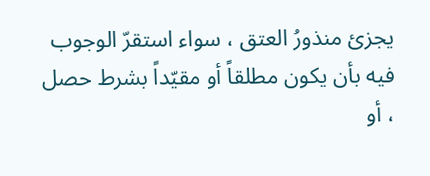يجزئ منذورُ العتق ، سواء استقرّ الوجوب فيه بأن يكون مطلقاً أو مقيّداً بشرط حصل ، أو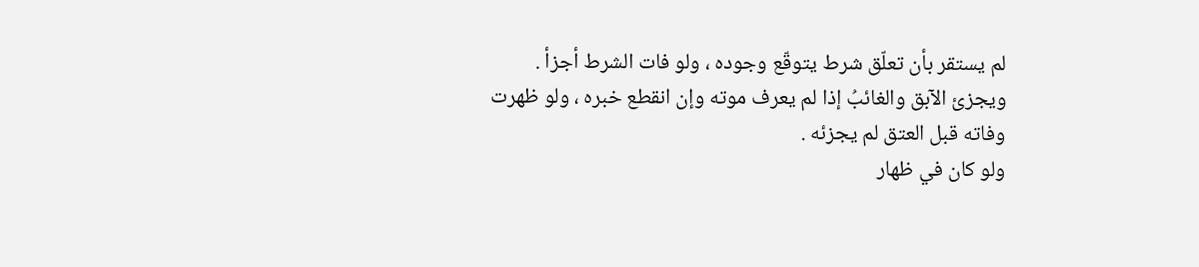لم يستقر بأن تعلّق شرط يتوقّع وجوده ، ولو فات الشرط أجزأ .
ويجزئ الآبق والغائبُ إذا لم يعرف موته وإن انقطع خبره ، ولو ظهرت وفاته قبل العتق لم يجزئه .
ولو كان في ظهار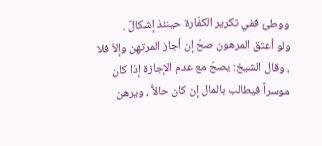ووطئ ففي تكرير الكفّارة حينئذ إشكالٌ .
ولو أعتق المرهون صحّ إن أجاز المرتهن وإلاّ فلا ، وقال الشيخ: يصحّ مع عدم الإجازة إذا كان موسراً فيطالب بالمال إن كان حالاًّ ، ويرهن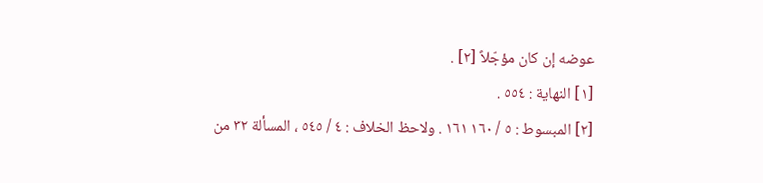عوضه إن كان مؤجّلاً [٢] .
[١] النهاية : ٥٥٤ .
[٢] المبسوط : ٥ / ١٦٠ ١٦١ . ولاحظ الخلاف : ٤ / ٥٤٥ ، المسألة ٣٢ من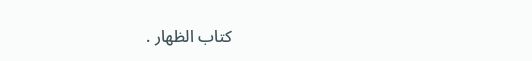كتاب الظهار .